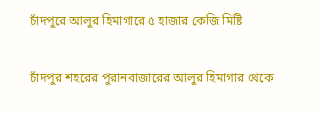চাঁদপুরে আলুর হিমাগারে ৫ হাজার কেজি মিষ্টি

চাঁদপুর শহরের পুরানবাজারের আলুর হিমাগার থেকে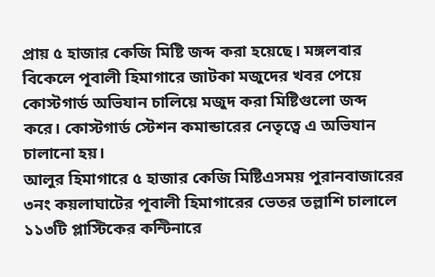প্রায় ৫ হাজার কেজি মিষ্টি জব্দ করা হয়েছে। মঙ্গলবার বিকেলে পূবালী হিমাগারে জাটকা মজুদের খবর পেয়ে কোস্টগার্ড অভিযান চালিয়ে মজুদ করা মিষ্টিগুলো জব্দ করে। কোস্টগার্ড স্টেশন কমান্ডারের নেতৃত্বে এ অভিযান চালানো হয়।
আলুর হিমাগারে ৫ হাজার কেজি মিষ্টিএসময় পুরানবাজারের ৩নং কয়লাঘাটের পূবালী হিমাগারের ভেতর তল্লাশি চালালে ১১৩টি প্লাস্টিকের কন্টিনারে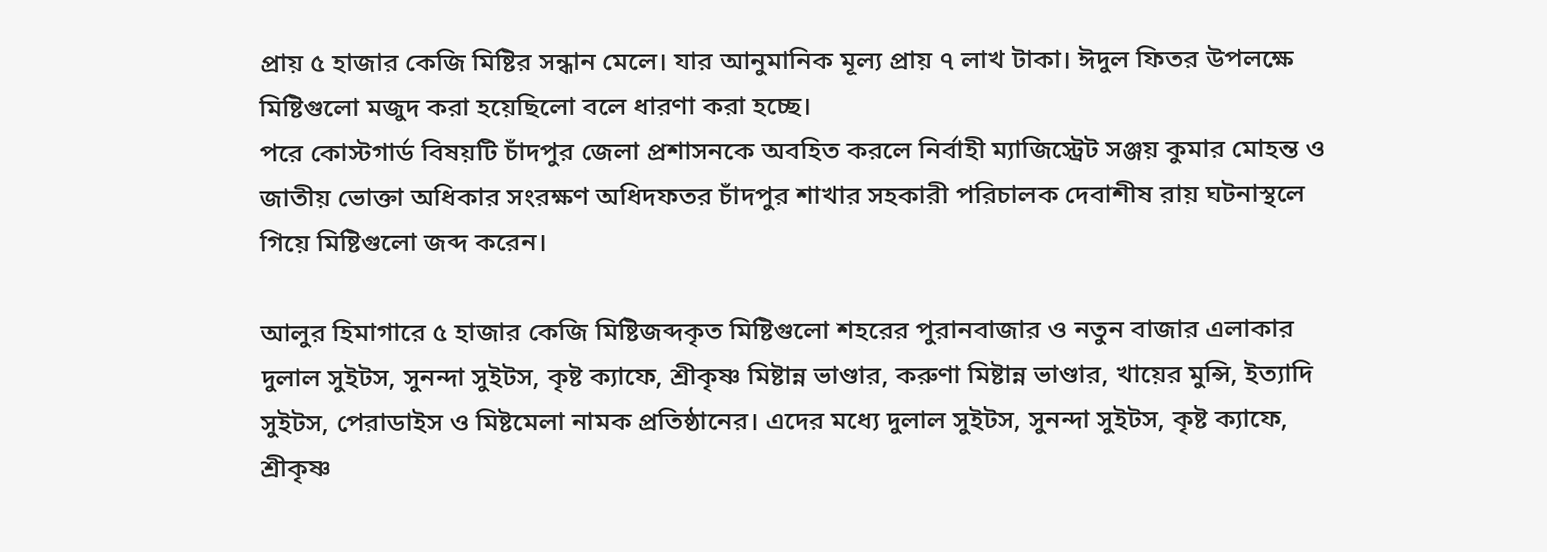প্রায় ৫ হাজার কেজি মিষ্টির সন্ধান মেলে। যার আনুমানিক মূল্য প্রায় ৭ লাখ টাকা। ঈদুল ফিতর উপলক্ষে মিষ্টিগুলো মজুদ করা হয়েছিলো বলে ধারণা করা হচ্ছে।
পরে কোস্টগার্ড বিষয়টি চাঁদপুর জেলা প্রশাসনকে অবহিত করলে নির্বাহী ম্যাজিস্ট্রেট সঞ্জয় কুমার মোহন্ত ও জাতীয় ভোক্তা অধিকার সংরক্ষণ অধিদফতর চাঁদপুর শাখার সহকারী পরিচালক দেবাশীষ রায় ঘটনাস্থলে গিয়ে মিষ্টিগুলো জব্দ করেন।

আলুর হিমাগারে ৫ হাজার কেজি মিষ্টিজব্দকৃত মিষ্টিগুলো শহরের পুরানবাজার ও নতুন বাজার এলাকার দুলাল সুইটস, সুনন্দা সুইটস, কৃষ্ট ক্যাফে, শ্রীকৃষ্ণ মিষ্টান্ন ভাণ্ডার, করুণা মিষ্টান্ন ভাণ্ডার, খায়ের মুন্সি, ইত্যাদি সুইটস, পেরাডাইস ও মিষ্টমেলা নামক প্রতিষ্ঠানের। এদের মধ্যে দুলাল সুইটস, সুনন্দা সুইটস, কৃষ্ট ক্যাফে, শ্রীকৃষ্ণ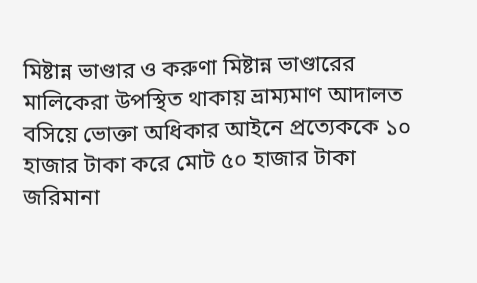মিষ্টান্ন ভাণ্ডার ও করুণা মিষ্টান্ন ভাণ্ডারের মালিকেরা উপস্থিত থাকায় ভ্রাম্যমাণ আদালত বসিয়ে ভোক্তা অধিকার আইনে প্রত্যেককে ১০ হাজার টাকা করে মোট ৫০ হাজার টাকা জরিমানা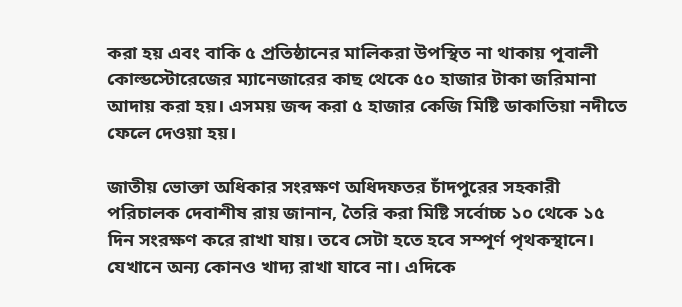করা হয় এবং বাকি ৫ প্রতিষ্ঠানের মালিকরা উপস্থিত না থাকায় পূবালী কোল্ডস্টোরেজের ম্যানেজারের কাছ থেকে ৫০ হাজার টাকা জরিমানা আদায় করা হয়। এসময় জব্দ করা ৫ হাজার কেজি মিষ্টি ডাকাতিয়া নদীতে ফেলে দেওয়া হয়।

জাতীয় ভোক্তা অধিকার সংরক্ষণ অধিদফতর চাঁদপুরের সহকারী পরিচালক দেবাশীষ রায় জানান, তৈরি করা মিষ্টি সর্বোচ্চ ১০ থেকে ১৫ দিন সংরক্ষণ করে রাখা যায়। তবে সেটা হতে হবে সম্পূর্ণ পৃথকস্থানে। যেখানে অন্য কোনও খাদ্য রাখা যাবে না। এদিকে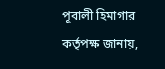পূবালী হিমাগার কর্তৃপক্ষ জানায়,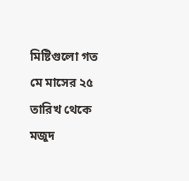মিষ্টিগুলো গত মে মাসের ২৫ তারিখ থেকে মজুদ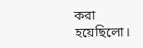করা হয়েছিলো।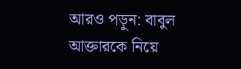আরও পড়ুন: বাবুল আক্তারকে নিয়ে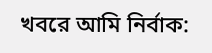খবরে আমি নির্বাক: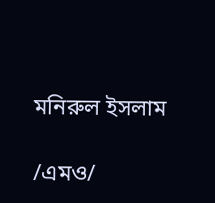মনিরুল ইসলাম

/এমও/